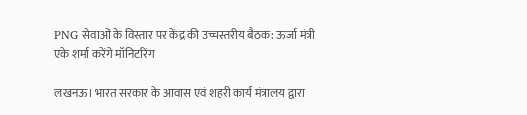PNG सेवाओं के विस्तार पर केंद्र की उच्चस्तरीय बैठक: ऊर्जा मंत्री एके शर्मा करेंगे मॉनिटरिंग

लखनऊ। भारत सरकार के आवास एवं शहरी कार्य मंत्रालय द्वारा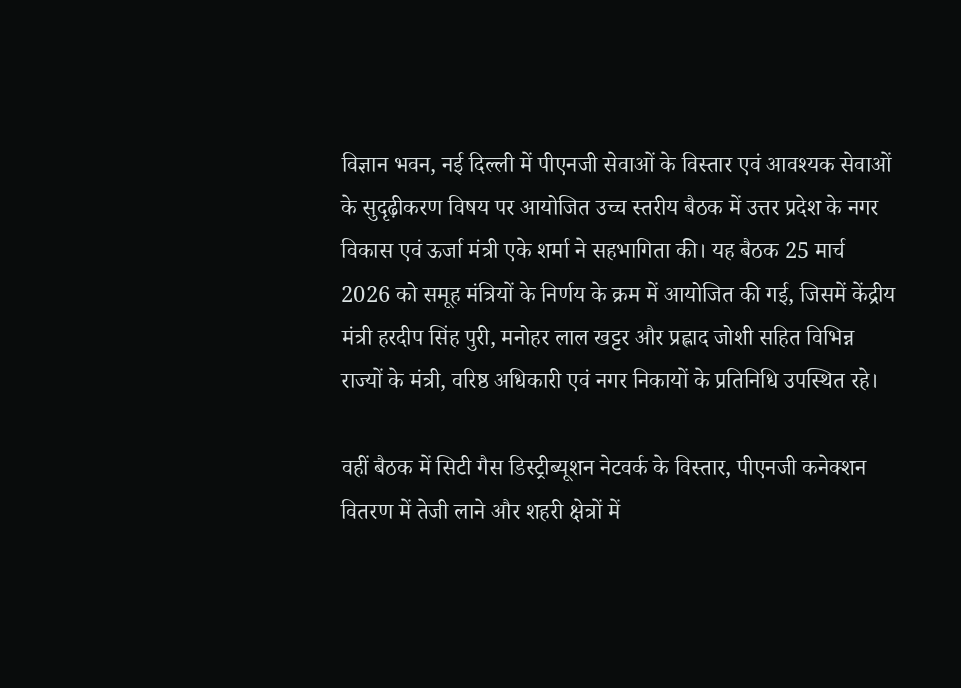विज्ञान भवन, नई दिल्ली में पीएनजी सेवाओं के विस्तार एवं आवश्यक सेवाओं के सुदृढ़ीकरण विषय पर आयोजित उच्च स्तरीय बैठक में उत्तर प्रदेश के नगर विकास एवं ऊर्जा मंत्री एके शर्मा ने सहभागिता की। यह बैठक 25 मार्च 2026 को समूह मंत्रियों के निर्णय के क्रम में आयोजित की गई, जिसमें केंद्रीय मंत्री हरदीप सिंह पुरी, मनोहर लाल खट्टर और प्रह्लाद जोशी सहित विभिन्न राज्यों के मंत्री, वरिष्ठ अधिकारी एवं नगर निकायों के प्रतिनिधि उपस्थित रहे।

वहीं बैठक में सिटी गैस डिस्ट्रीब्यूशन नेटवर्क के विस्तार, पीएनजी कनेक्शन वितरण में तेजी लाने और शहरी क्षेत्रों में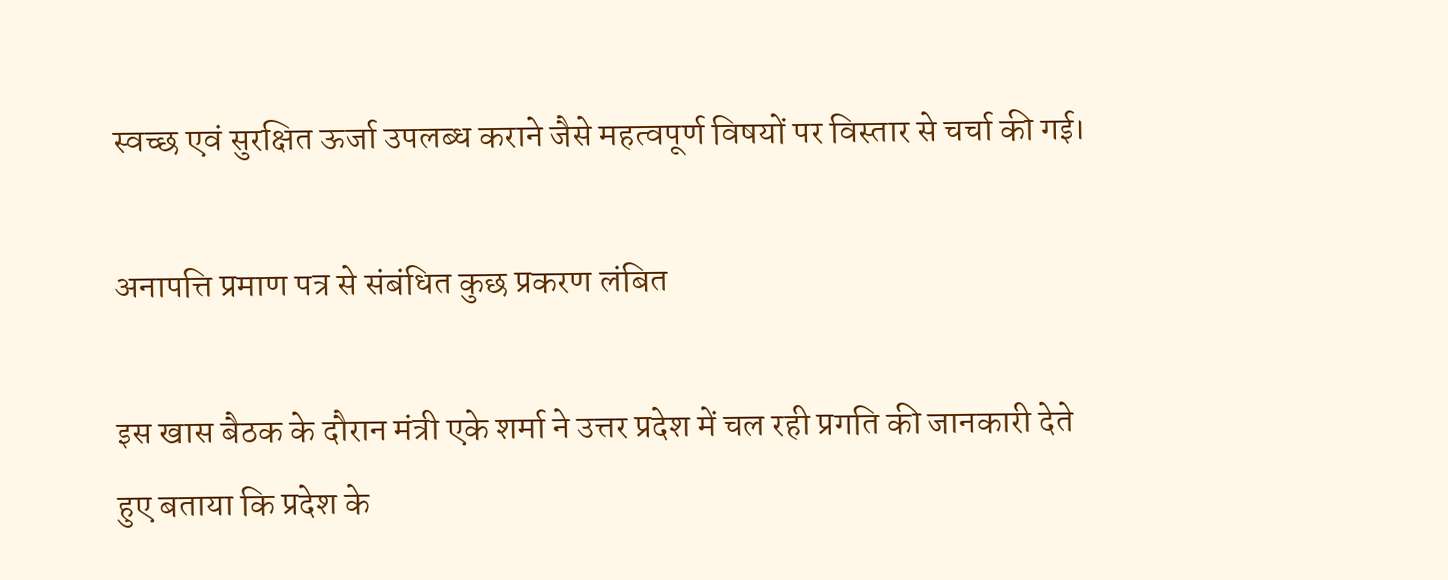स्वच्छ एवं सुरक्षित ऊर्जा उपलब्ध कराने जैसे महत्वपूर्ण विषयों पर विस्तार से चर्चा की गई।

अनापत्ति प्रमाण पत्र से संबंधित कुछ प्रकरण लंबित

इस खास बैठक के दौरान मंत्री एके शर्मा ने उत्तर प्रदेश में चल रही प्रगति की जानकारी देते हुए बताया कि प्रदेश के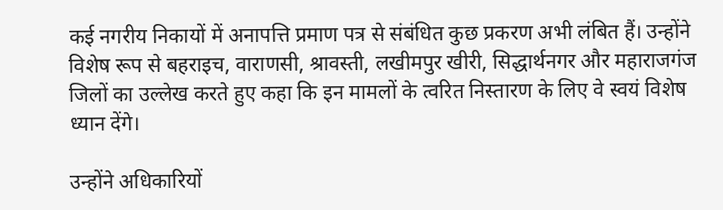कई नगरीय निकायों में अनापत्ति प्रमाण पत्र से संबंधित कुछ प्रकरण अभी लंबित हैं। उन्होंने विशेष रूप से बहराइच, वाराणसी, श्रावस्ती, लखीमपुर खीरी, सिद्धार्थनगर और महाराजगंज जिलों का उल्लेख करते हुए कहा कि इन मामलों के त्वरित निस्तारण के लिए वे स्वयं विशेष ध्यान देंगे।

उन्होंने अधिकारियों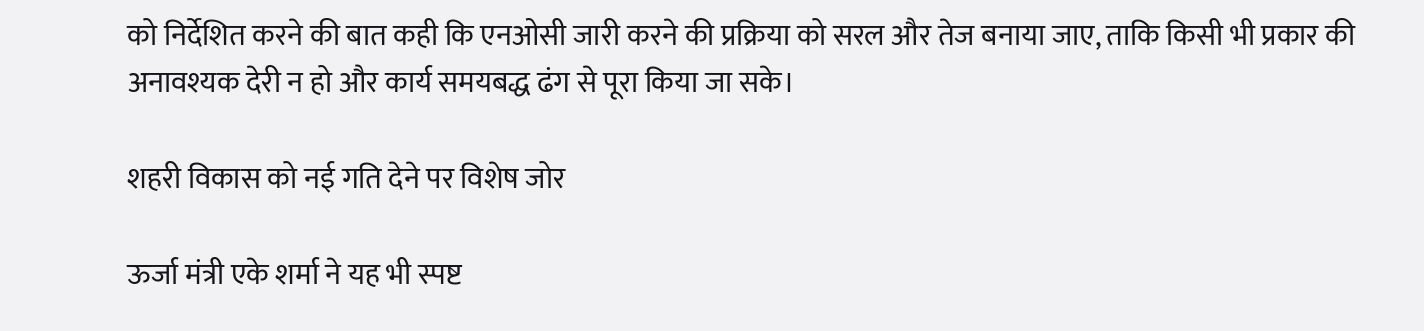को निर्देशित करने की बात कही कि एनओसी जारी करने की प्रक्रिया को सरल और तेज बनाया जाए, ताकि किसी भी प्रकार की अनावश्यक देरी न हो और कार्य समयबद्ध ढंग से पूरा किया जा सके।

शहरी विकास को नई गति देने पर विशेष जोर

ऊर्जा मंत्री एके शर्मा ने यह भी स्पष्ट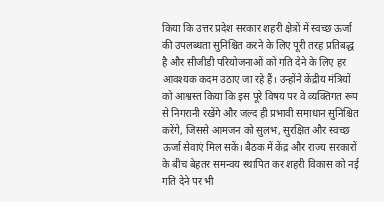किया कि उत्तर प्रदेश सरकार शहरी क्षेत्रों में स्वच्छ ऊर्जा की उपलब्धता सुनिश्चित करने के लिए पूरी तरह प्रतिबद्ध है और सीजीडी परियोजनाओं को गति देने के लिए हर आवश्यक कदम उठाए जा रहे हैं। उन्होंने केंद्रीय मंत्रियों को आश्वस्त किया कि इस पूरे विषय पर वे व्यक्तिगत रूप से निगरानी रखेंगे और जल्द ही प्रभावी समाधान सुनिश्चित करेंगे, जिससे आमजन को सुलभ, सुरक्षित और स्वच्छ ऊर्जा सेवाएं मिल सकें। बैठक में केंद्र और राज्य सरकारों के बीच बेहतर समन्वय स्थापित कर शहरी विकास को नई गति देने पर भी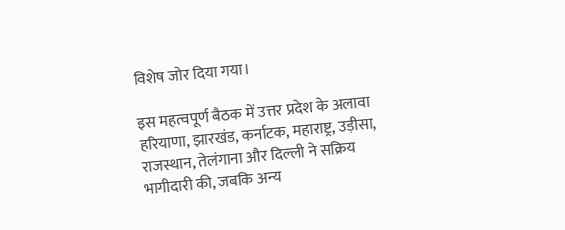विशेष जोर दिया गया।

इस महत्वपूर्ण बैठक में उत्तर प्रदेश के अलावा हरियाणा, झारखंड, कर्नाटक, महाराष्ट्र, उड़ीसा, राजस्थान, तेलंगाना और दिल्ली ने सक्रिय भागीदारी की, जबकि अन्य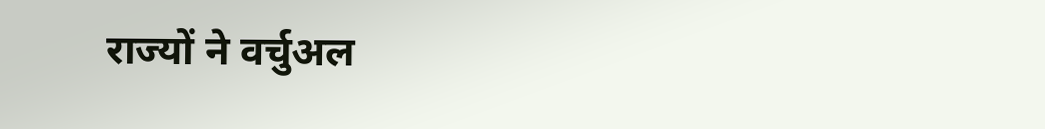राज्यों ने वर्चुअल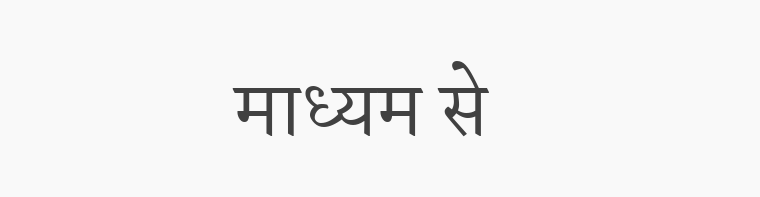माध्यम से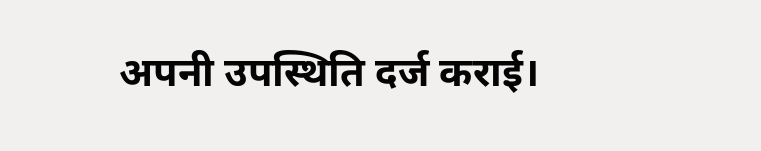अपनी उपस्थिति दर्ज कराई।